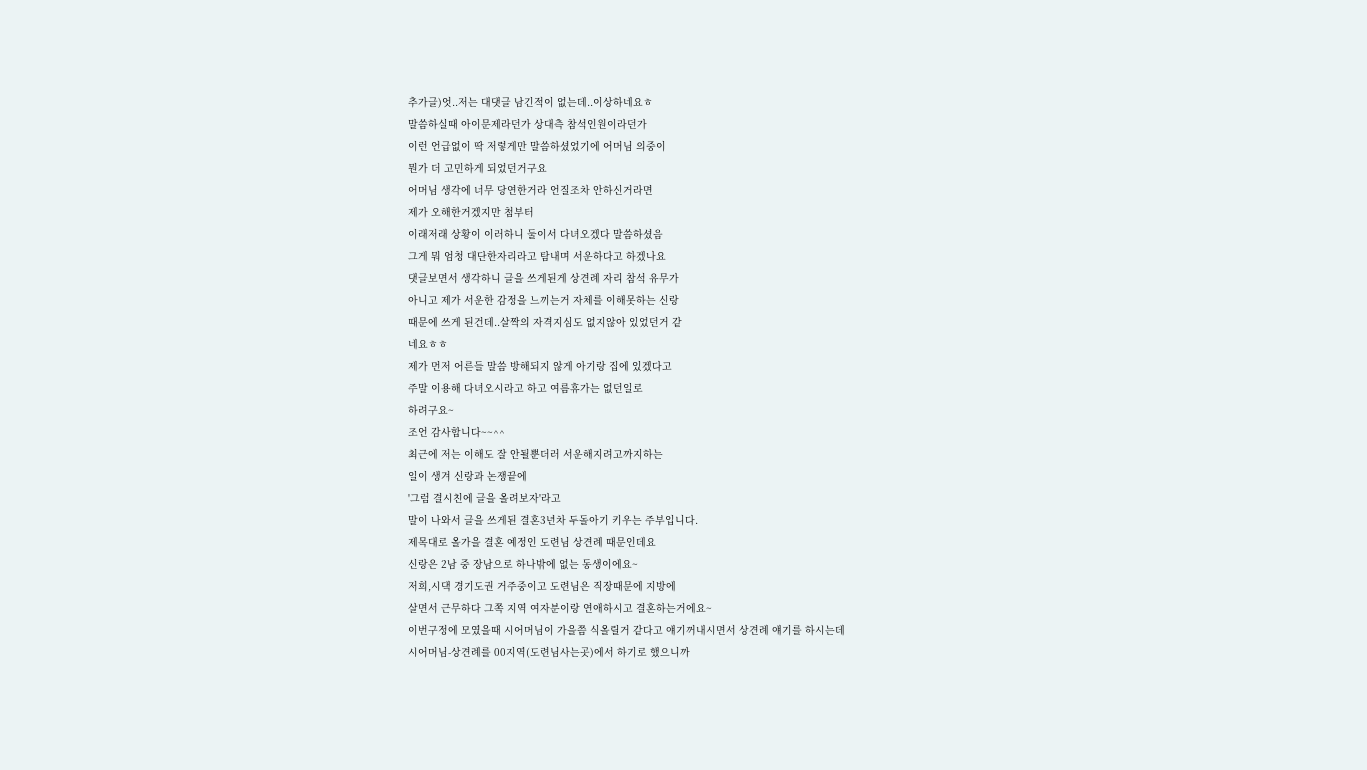추가글)엇..저는 대댓글 남긴적이 없는데..이상하네요ㅎ
말씀하실때 아이문제라던가 상대측 참석인원이라던가
이런 언급없이 딱 저렇게만 말씀하셨었기에 어머님 의중이
뭔가 더 고민하게 되었던거구요
어머님 생각에 너무 당연한거라 언질조차 안하신거라면
제가 오해한거겠지만 첨부터
이래저래 상황이 이러하니 둘이서 다녀오겠다 말씀하셨음
그게 뭐 엄청 대단한자리라고 탐내며 서운하다고 하겠나요
댓글보면서 생각하니 글을 쓰게된게 상견례 자리 참석 유무가
아니고 제가 서운한 감정을 느끼는거 자체를 이해못하는 신랑
때문에 쓰게 된건데..살짝의 자격지심도 없지않아 있었던거 같
네요ㅎㅎ
제가 먼저 어른들 말씀 방해되지 않게 아기랑 집에 있겠다고
주말 이용해 다녀오시라고 하고 여름휴가는 없던일로
하려구요~
조언 감사합니다~~^^
최근에 저는 이해도 잘 안될뿐더러 서운해지려고까지하는
일이 생겨 신랑과 논쟁끝에
'그럼 결시친에 글을 올려보자'라고
말이 나와서 글을 쓰게된 결혼3년차 두돌아기 키우는 주부입니다.
제목대로 올가을 결혼 예정인 도련님 상견례 때문인데요
신랑은 2남 중 장남으로 하나밖에 없는 동생이에요~
저희,시댁 경기도권 거주중이고 도련님은 직장때문에 지방에
살면서 근무하다 그쪽 지역 여자분이랑 연애하시고 결혼하는거에요~
이번구정에 모였을때 시어머님이 가을쯤 식올릴거 같다고 얘기꺼내시면서 상견례 얘기를 하시는데
시어머님-상견례를 00지역(도련님사는곳)에서 하기로 했으니까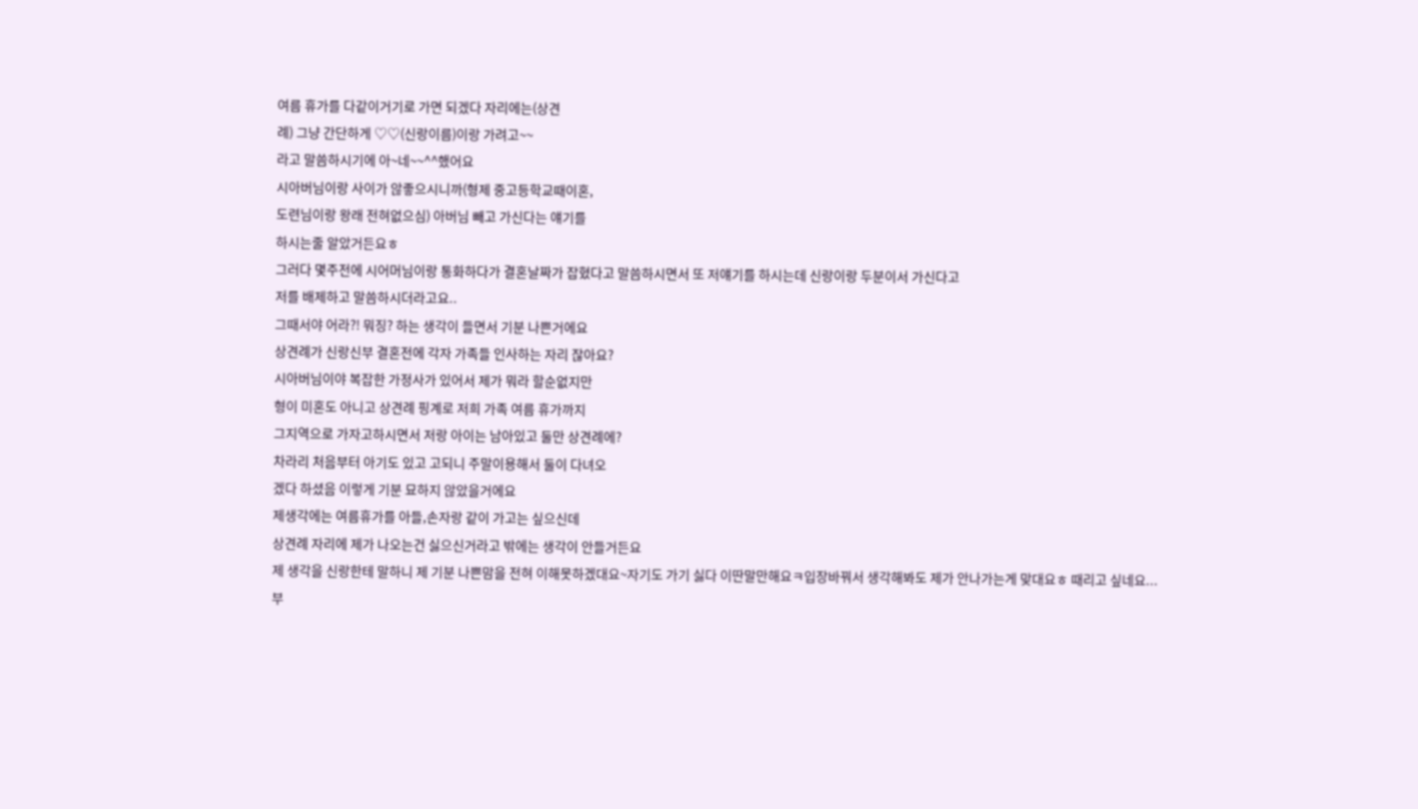여름 휴가를 다같이거기로 가면 되겠다 자리에는(상견
례) 그냥 간단하게 ♡♡(신랑이름)이랑 가려고~~
라고 말씀하시기에 아~네~~^^했어요
시아버님이랑 사이가 않좋으시니까(형제 중고등학교때이혼,
도련님이랑 왕래 전혀없으심) 아버님 빼고 가신다는 얘기를
하시는줄 알았거든요ㅎ
그러다 몇주전에 시어머님이랑 통화하다가 결혼날짜가 잡혔다고 말씀하시면서 또 저얘기를 하시는데 신랑이랑 두분이서 가신다고
저를 배제하고 말씀하시더라고요..
그때서야 어라?! 뭐징? 하는 생각이 들면서 기분 나쁜거에요
상견례가 신랑신부 결혼전에 각자 가족들 인사하는 자리 잖아요?
시아버님이야 복잡한 가정사가 있어서 제가 뭐라 할순없지만
형이 미혼도 아니고 상견례 핑계로 저희 가족 여름 휴가까지
그지역으로 가자고하시면서 저랑 아이는 남아있고 둘만 상견례에?
차라리 처음부터 아기도 있고 고되니 주말이용해서 둘이 다녀오
겠다 하셨음 이렇게 기분 묘하지 않았을거에요
제생각에는 여름휴가를 아들,손자랑 같이 가고는 싶으신데
상견례 자리에 제가 나오는건 싫으신거라고 밖에는 생각이 안들거든요
제 생각을 신랑한테 말하니 제 기분 나쁜맘을 전혀 이해못하겠대요~자기도 가기 싫다 이딴말만해요ㅋ입장바꿔서 생각해봐도 제가 안나가는게 맞대요ㅎ 때리고 싶네요...
부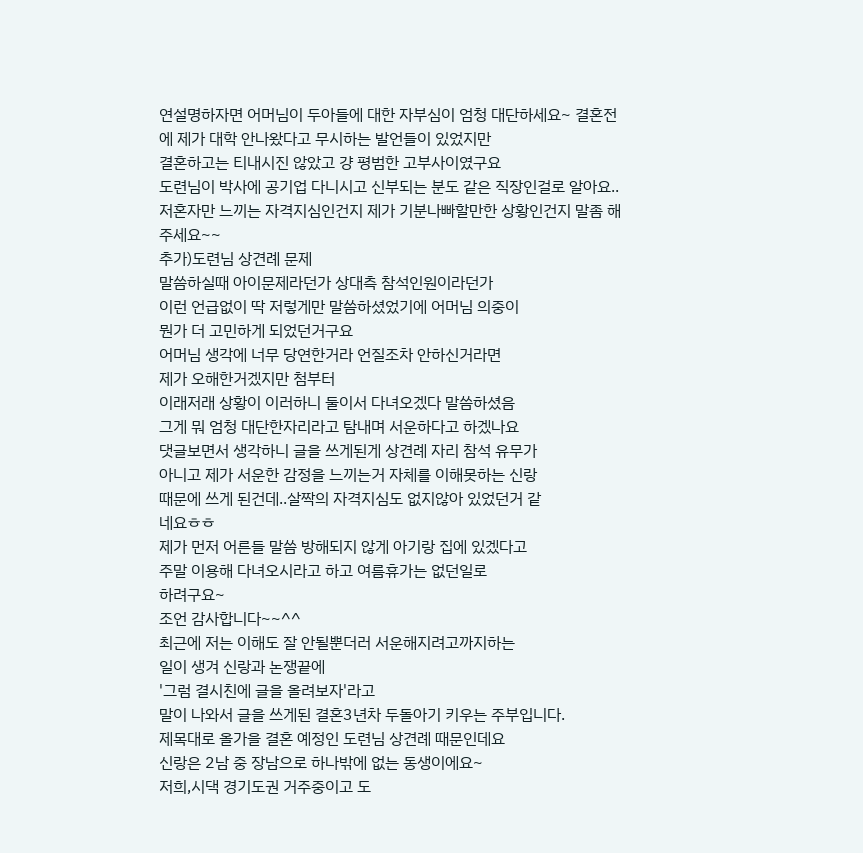연설명하자면 어머님이 두아들에 대한 자부심이 엄청 대단하세요~ 결혼전에 제가 대학 안나왔다고 무시하는 발언들이 있었지만
결혼하고는 티내시진 않았고 걍 평범한 고부사이였구요
도련님이 박사에 공기업 다니시고 신부되는 분도 같은 직장인걸로 알아요..
저혼자만 느끼는 자격지심인건지 제가 기분나빠할만한 상황인건지 말좀 해주세요~~
추가)도련님 상견례 문제
말씀하실때 아이문제라던가 상대측 참석인원이라던가
이런 언급없이 딱 저렇게만 말씀하셨었기에 어머님 의중이
뭔가 더 고민하게 되었던거구요
어머님 생각에 너무 당연한거라 언질조차 안하신거라면
제가 오해한거겠지만 첨부터
이래저래 상황이 이러하니 둘이서 다녀오겠다 말씀하셨음
그게 뭐 엄청 대단한자리라고 탐내며 서운하다고 하겠나요
댓글보면서 생각하니 글을 쓰게된게 상견례 자리 참석 유무가
아니고 제가 서운한 감정을 느끼는거 자체를 이해못하는 신랑
때문에 쓰게 된건데..살짝의 자격지심도 없지않아 있었던거 같
네요ㅎㅎ
제가 먼저 어른들 말씀 방해되지 않게 아기랑 집에 있겠다고
주말 이용해 다녀오시라고 하고 여름휴가는 없던일로
하려구요~
조언 감사합니다~~^^
최근에 저는 이해도 잘 안될뿐더러 서운해지려고까지하는
일이 생겨 신랑과 논쟁끝에
'그럼 결시친에 글을 올려보자'라고
말이 나와서 글을 쓰게된 결혼3년차 두돌아기 키우는 주부입니다.
제목대로 올가을 결혼 예정인 도련님 상견례 때문인데요
신랑은 2남 중 장남으로 하나밖에 없는 동생이에요~
저희,시댁 경기도권 거주중이고 도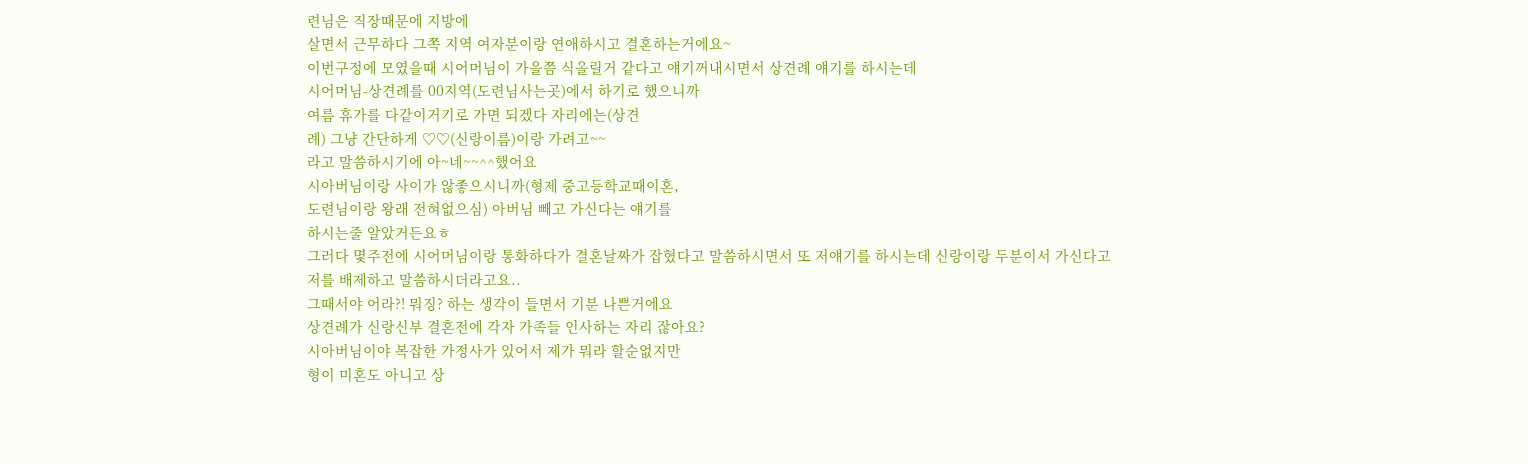련님은 직장때문에 지방에
살면서 근무하다 그쪽 지역 여자분이랑 연애하시고 결혼하는거에요~
이번구정에 모였을때 시어머님이 가을쯤 식올릴거 같다고 얘기꺼내시면서 상견례 얘기를 하시는데
시어머님-상견례를 00지역(도련님사는곳)에서 하기로 했으니까
여름 휴가를 다같이거기로 가면 되겠다 자리에는(상견
례) 그냥 간단하게 ♡♡(신랑이름)이랑 가려고~~
라고 말씀하시기에 아~네~~^^했어요
시아버님이랑 사이가 않좋으시니까(형제 중고등학교때이혼,
도련님이랑 왕래 전혀없으심) 아버님 빼고 가신다는 얘기를
하시는줄 알았거든요ㅎ
그러다 몇주전에 시어머님이랑 통화하다가 결혼날짜가 잡혔다고 말씀하시면서 또 저얘기를 하시는데 신랑이랑 두분이서 가신다고
저를 배제하고 말씀하시더라고요..
그때서야 어라?! 뭐징? 하는 생각이 들면서 기분 나쁜거에요
상견례가 신랑신부 결혼전에 각자 가족들 인사하는 자리 잖아요?
시아버님이야 복잡한 가정사가 있어서 제가 뭐라 할순없지만
형이 미혼도 아니고 상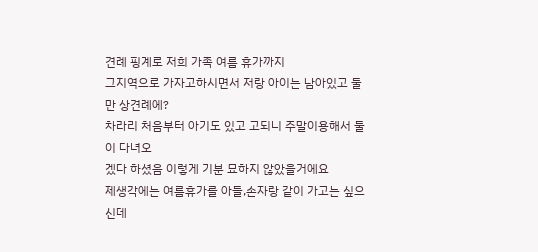견례 핑계로 저희 가족 여름 휴가까지
그지역으로 가자고하시면서 저랑 아이는 남아있고 둘만 상견례에?
차라리 처음부터 아기도 있고 고되니 주말이용해서 둘이 다녀오
겠다 하셨음 이렇게 기분 묘하지 않았을거에요
제생각에는 여름휴가를 아들,손자랑 같이 가고는 싶으신데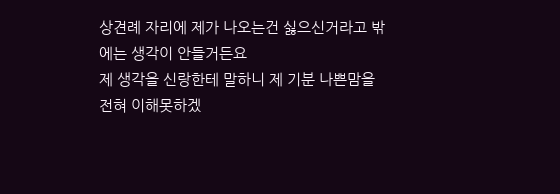상견례 자리에 제가 나오는건 싫으신거라고 밖에는 생각이 안들거든요
제 생각을 신랑한테 말하니 제 기분 나쁜맘을 전혀 이해못하겠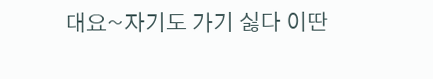대요~자기도 가기 싫다 이딴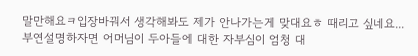말만해요ㅋ입장바꿔서 생각해봐도 제가 안나가는게 맞대요ㅎ 때리고 싶네요...
부연설명하자면 어머님이 두아들에 대한 자부심이 엄청 대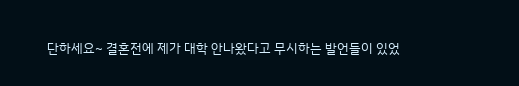단하세요~ 결혼전에 제가 대학 안나왔다고 무시하는 발언들이 있었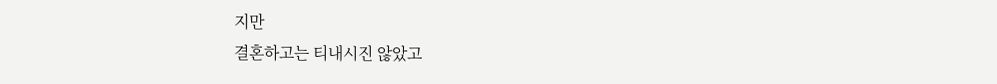지만
결혼하고는 티내시진 않았고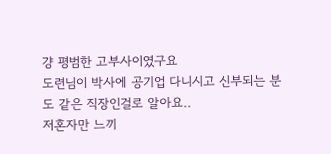걍 평범한 고부사이였구요
도련님이 박사에 공기업 다니시고 신부되는 분도 같은 직장인걸로 알아요..
저혼자만 느끼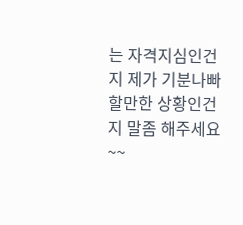는 자격지심인건지 제가 기분나빠할만한 상황인건지 말좀 해주세요~~